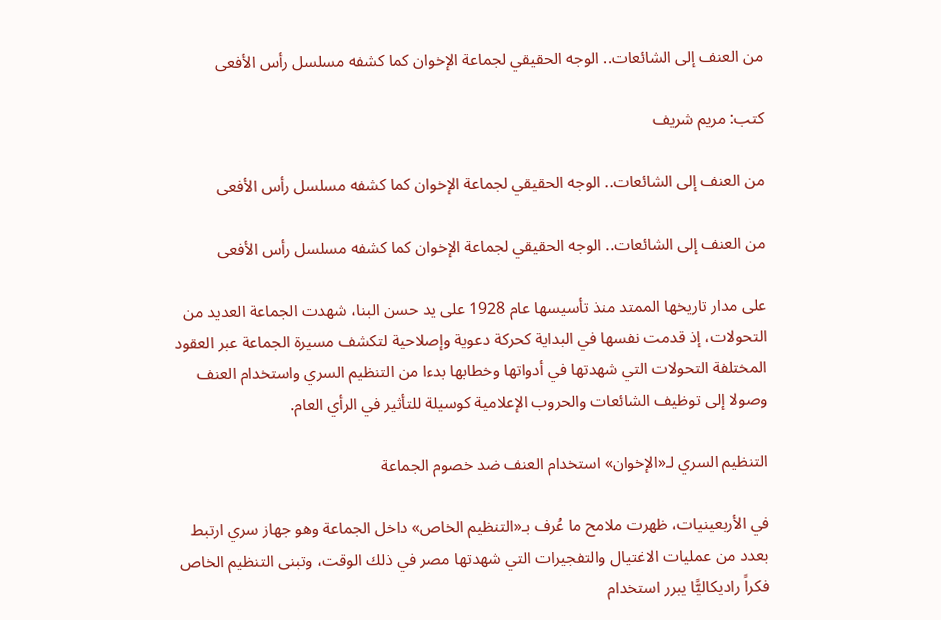من العنف إلى الشائعات.. الوجه الحقيقي لجماعة الإخوان كما كشفه مسلسل رأس الأفعى

كتب: مريم شريف

من العنف إلى الشائعات.. الوجه الحقيقي لجماعة الإخوان كما كشفه مسلسل رأس الأفعى

من العنف إلى الشائعات.. الوجه الحقيقي لجماعة الإخوان كما كشفه مسلسل رأس الأفعى

على مدار تاريخها الممتد منذ تأسيسها عام 1928 على يد حسن البنا، شهدت الجماعة العديد من التحولات، إذ قدمت نفسها في البداية كحركة دعوية وإصلاحية لتكشف مسيرة الجماعة عبر العقود المختلفة التحولات التي شهدتها في أدواتها وخطابها بدءا من التنظيم السري واستخدام العنف وصولا إلى توظيف الشائعات والحروب الإعلامية كوسيلة للتأثير في الرأي العام.

التنظيم السري لـ«الإخوان» استخدام العنف ضد خصوم الجماعة

في الأربعينيات، ظهرت ملامح ما عُرف بـ«التنظيم الخاص» داخل الجماعة وهو جهاز سري ارتبط بعدد من عمليات الاغتيال والتفجيرات التي شهدتها مصر في ذلك الوقت، وتبنى التنظيم الخاص فكراً راديكاليًّا يبرر استخدام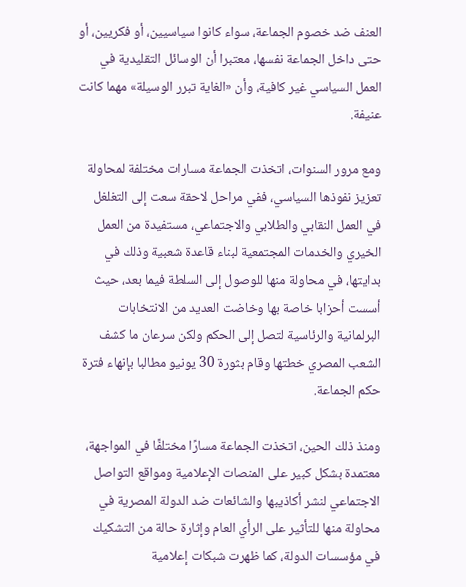العنف ضد خصوم الجماعة، سواء كانوا سياسيين، أو فكريين، أو حتى داخل الجماعة نفسها، معتبرا أن الوسائل التقليدية في العمل السياسي غير كافية، وأن «الغاية تبرر الوسيلة» مهما كانت عنيفة.

ومع مرور السنوات، اتخذت الجماعة مسارات مختلفة لمحاولة تعزيز نفوذها السياسي، ففي مراحل لاحقة سعت إلى التغلغل في العمل النقابي والطلابي والاجتماعي، مستفيدة من العمل الخيري والخدمات المجتمعية لبناء قاعدة شعبية وذلك في بدايتها، في محاولة منها للوصول إلى السلطة فيما بعد، حيث أسست أحزابا خاصة بها وخاضت العديد من الانتخابات البرلمانية والرئاسية لتصل إلى الحكم ولكن سرعان ما كشف الشعب المصري خطتها وقام بثورة 30 يونيو مطالبا بإنهاء فترة حكم الجماعة.

ومنذ ذلك الحين، اتخذت الجماعة مسارًا مختلفًا في المواجهة، معتمدة بشكل كبير على المنصات الإعلامية ومواقع التواصل الاجتماعي لنشر أكاذيبها والشائعات ضد الدولة المصرية في محاولة منها للتأثير على الرأي العام وإثارة حالة من التشكيك في مؤسسات الدولة، كما ظهرت شبكات إعلامية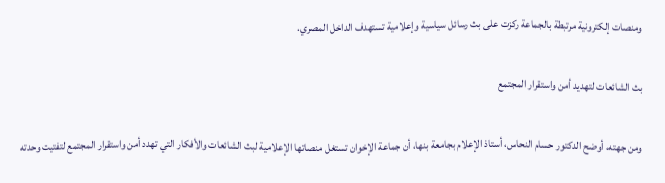ومنصات إلكترونية مرتبطة بالجماعة ركزت على بث رسائل سياسية وإعلامية تستهدف الداخل المصري.

بث الشائعات لتهديد أمن واستقرار المجتمع

ومن جهته، أوضح الدكتور حسام النحاس، أستاذ الإعلام بجامعة بنها، أن جماعة الإخوان تستغل منصاتها الإعلامية لبث الشائعات والأفكار التي تهدد أمن واستقرار المجتمع لتفتيت وحدته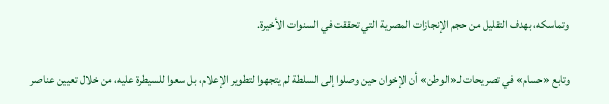وتماسكه، بهدف التقليل من حجم الإنجازات المصرية التي تحققت في السنوات الأخيرة.

وتابع «حسام» في تصريحات لـ«الوطن» أن الإخوان حين وصلوا إلى السلطة لم يتجهوا لتطوير الإعلام، بل سعوا للسيطرة عليه، من خلال تعيين عناصر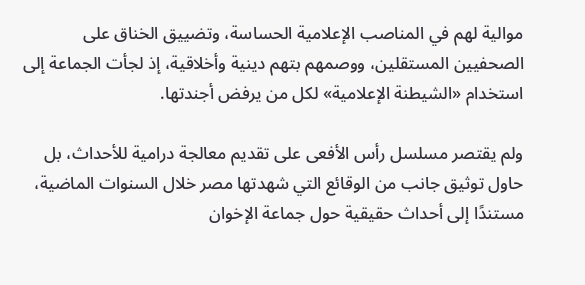موالية لهم في المناصب الإعلامية الحساسة، وتضييق الخناق على الصحفيين المستقلين، ووصمهم بتهم دينية وأخلاقية، إذ لجأت الجماعة إلى استخدام «الشيطنة الإعلامية» لكل من يرفض أجندتها.

ولم يقتصر مسلسل رأس الأفعى على تقديم معالجة درامية للأحداث، بل حاول توثيق جانب من الوقائع التي شهدتها مصر خلال السنوات الماضية، مستندًا إلى أحداث حقيقية حول جماعة الإخوان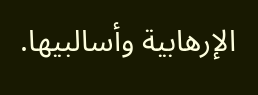الإرهابية وأسالبيها.